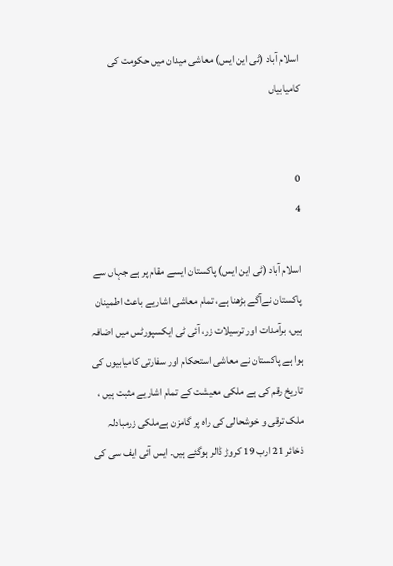اسلام آباد (ٹی این ایس) معاشی میدان میں حکومت کی کامیابیاں


0
4

اسلام آباد (ٹی این ایس) پاکستان ایسے مقام پر ہے جہاں سے پاکستان نےآگے بڑھنا ہے، تمام معاشی اشاریے باعث اطمینان ہیں، برآمدات اور ترسیلات زر، آئی ٹی ایکسپورٹس میں اضافہ ہوا ہے پاکستان نے معاشی استحکام اور سفارتی کامیابیوں کی تاریخ رقم کی ہے ملکی معیشت کے تمام اشاریے مثبت ہیں ، ملک ترقی و خوشحالی کی راہ پر گامزن ہےملکی زرمبادلہ ذخائر 21 ارب 19 کروڑ ڈالر ہوگئے ہیں۔ ایس آئی ایف سی کی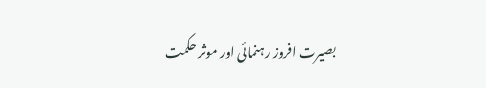بصیرت افروز رہنمائی اور موثر حکمت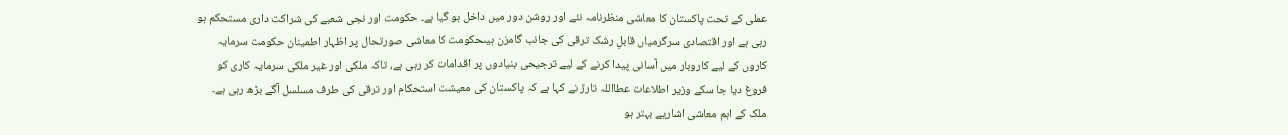عملی کے تحت پاکستان کا معاشی منظرنامہ نئے اور روشن دور میں داخل ہو گیا ہے۔ حکومت اور نجی شعبے کی شراکت داری مستحکم ہو رہی ہے اور اقتصادی سرگرمیاں قابلِ رشک ترقی کی جانب گامزن ہیںحکومت کا معاشی صورتحال پر اظہار اطمینان حکومت سرمایہ کاروں کے لیے کاروبار میں آسانی پیدا کرنے کے لیے ترجیحی بنیادوں پر اقدامات کر رہی ہے، تاکہ ملکی اور غیر ملکی سرمایہ کاری کو فروغ دیا جا سکے وزیر اطلاعات عطااللہ تارڑ نے کہا ہے کہ پاکستان کی معیشت استحکام اور ترقی کی طرف مسلسل آگے بڑھ رہی ہے۔ ملک کے اہم معاشی اشاریے بہتر ہو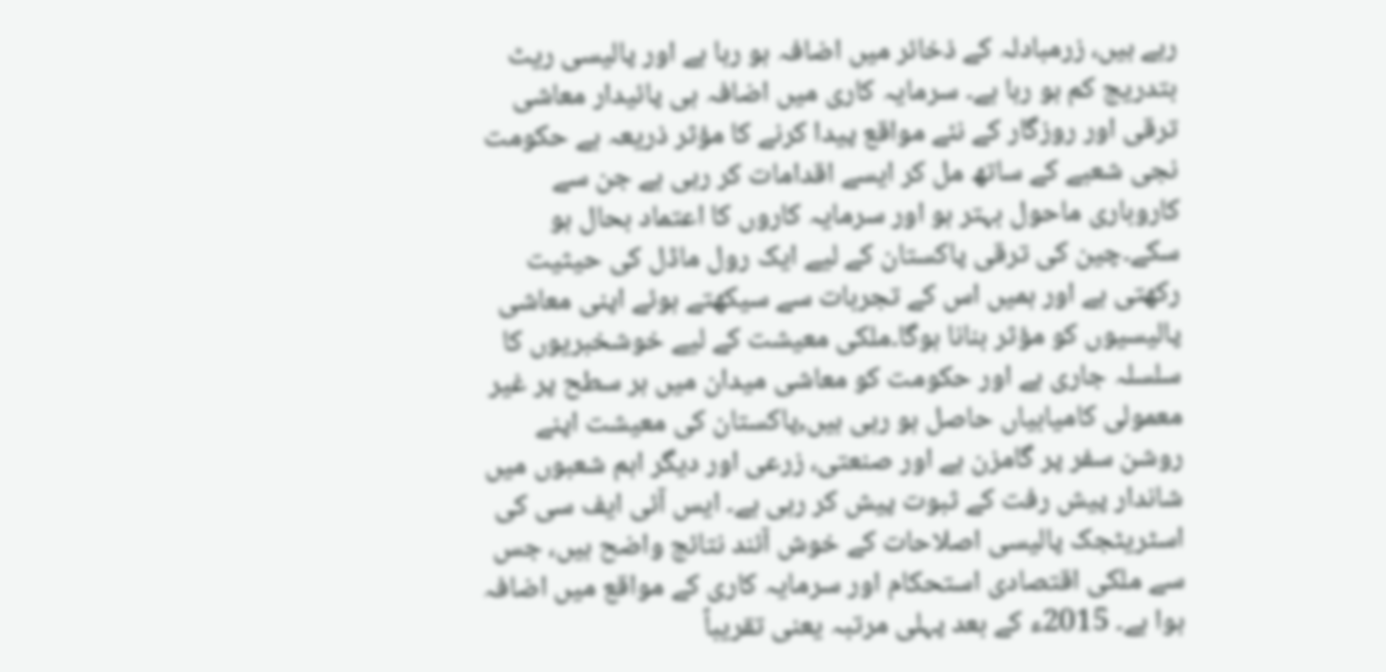رہے ہیں، زرمبادلہ کے ذخائر میں اضافہ ہو رہا ہے اور پالیسی ریٹ بتدریج کم ہو رہا ہے۔ سرمایہ کاری میں اضافہ ہی پائیدار معاشی ترقی اور روزگار کے نئے مواقع پیدا کرنے کا مؤثر ذریعہ ہے حکومت نجی شعبے کے ساتھ مل کر ایسے اقدامات کر رہی ہے جن سے کاروباری ماحول بہتر ہو اور سرمایہ کاروں کا اعتماد بحال ہو سکے۔چین کی ترقی پاکستان کے لیے ایک رول ماڈل کی حیثیت رکھتی ہے اور ہمیں اس کے تجربات سے سیکھتے ہوئے اپنی معاشی پالیسیوں کو مؤثر بنانا ہوگا۔ملکی معیشت کے لیے خوشخبریوں کا سلسلہ جاری ہے اور حکومت کو معاشی میدان میں ہر سطح پر غیر معمولی کامیابیاں حاصل ہو رہی ہیں,پاکستان کی معیشت اپنے روشن سفر پر گامزن ہے اور صنعتی، زرعی اور دیگر اہم شعبوں میں شاندار پیش رفت کے ثبوت پیش کر رہی ہے۔ ایس آئی ایف سی کی اسٹریٹجک پالیسی اصلاحات کے خوش آئند نتائج واضح ہیں، جس سے ملکی اقتصادی استحکام اور سرمایہ کاری کے مواقع میں اضافہ ہوا ہے۔ 2015ء کے بعد پہلی مرتبہ یعنی تقریباً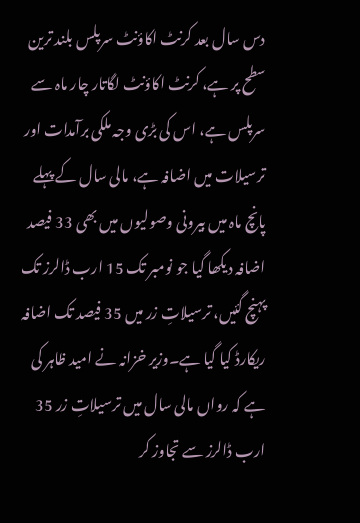دس سال بعد کرنٹ اکاؤنٹ سرپلس بلند ترین سطح پر ہے، کرنٹ اکاؤنٹ لگاتار چار ماہ سے سرپلس ہے، اس کی بڑی وجہ ملکی برآمدات اور ترسیلات میں اضافہ ہے، مالی سال کے پہلے پانچ ماہ میں بیرونی وصولیوں میں بھی 33 فیصد اضافہ دیکھا گیا جو نومبر تک 15 ارب ڈالرز تک پہنچ گئیں، ترسیلاتِ زر میں 35 فیصد تک اضافہ ریکارڈ کیا گیا ہے۔وزیر خزانہ نے امید ظاہر کی ہے کہ رواں مالی سال میں ترسیلاتِ زر 35 ارب ڈالرز سے تجاوز کر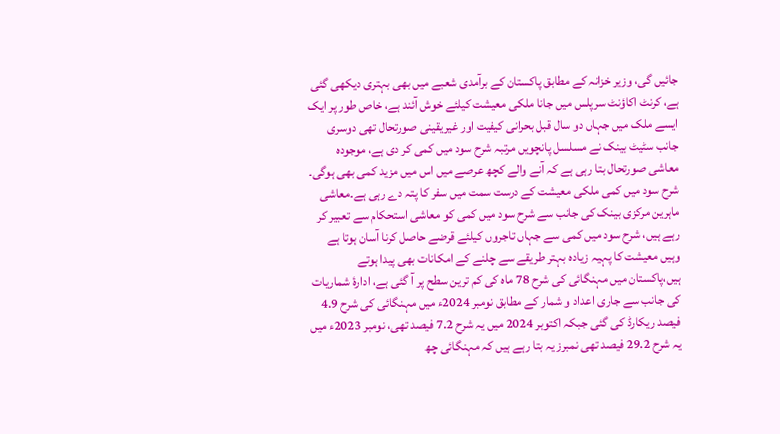جائیں گی، وزیر خزانہ کے مطابق پاکستان کے برآمدی شعبے میں بھی بہتری دیکھی گئی ہے، کرنٹ اکاؤنٹ سرپلس میں جانا ملکی معیشت کیلئے خوش آئند ہے، خاص طور پر ایک ایسے ملک میں جہاں دو سال قبل بحرانی کیفیت اور غیریقینی صورتحال تھی دوسری جانب سٹیٹ بینک نے مسلسل پانچویں مرتبہ شرح سود میں کمی کر دی ہے، موجودہ معاشی صورتحال بتا رہی ہے کہ آنے والے کچھ عرصے میں اس میں مزید کمی بھی ہوگی۔ شرح سود میں کمی ملکی معیشت کے درست سمت میں سفر کا پتہ دے رہی ہے۔معاشی ماہرین مرکزی بینک کی جانب سے شرح سود میں کمی کو معاشی استحکام سے تعبیر کر رہے ہیں، شرح سود میں کمی سے جہاں تاجروں کیلئے قرضے حاصل کرنا آسان ہوتا ہے وہیں معیشت کا پہیہ زیادہ بہتر طریقے سے چلنے کے امکانات بھی پیدا ہوتے ہیں،پاکستان میں مہنگائی کی شرح 78 ماہ کی کم ترین سطح پر آ گئی ہے، ادارۂ شماریات کی جانب سے جاری اعداد و شمار کے مطابق نومبر 2024ء میں مہنگائی کی شرح 4.9 فیصد ریکارڈ کی گئی جبکہ اکتوبر 2024 میں یہ شرح 7.2 فیصد تھی، نومبر 2023ء میں یہ شرح 29.2 فیصد تھی نمبرز یہ بتا رہے ہیں کہ مہنگائی چھ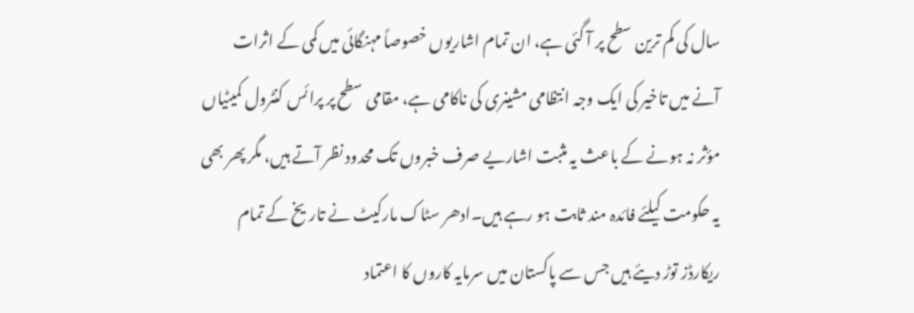سال کی کم ترین سطح پر آ گئی ہے، ان تمام اشاریوں خصوصاً مہنگائی میں کمی کے اثرات آنے میں تاخیر کی ایک وجہ انتظامی مشینری کی ناکامی ہے، مقامی سطح پر پرائس کنٹرول کمیٹیاں مؤثر نہ ہونے کے باعث یہ مثبت اشاریے صرف خبروں تک محدود نظر آتے ہیں، مگر پھر بھی یہ حکومت کیلئے فائدہ مند ثابت ہو رہے ہیں۔ادھر سٹاک مارکیٹ نے تاریخ کے تمام ریکارڈز توڑ دیئے ہیں جس سے پاکستان میں سرمایہ کاروں کا اعتماد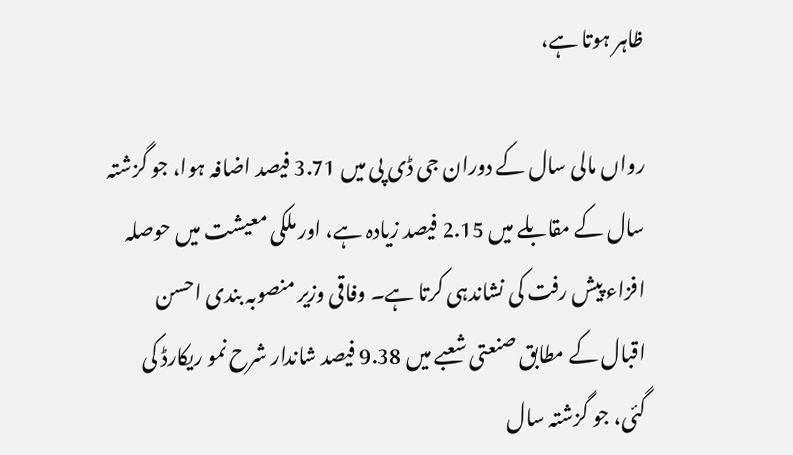ظاہر ہوتا ہے،

رواں مالی سال کے دوران جی ڈی پی میں 3.71 فیصد اضافہ ہوا، جو گزشتہ سال کے مقابلے میں 2.15 فیصد زیادہ ہے، اور ملکی معیشت میں حوصلہ افزاء پیش رفت کی نشاندہی کرتا ہے۔ وفاقی وزیر منصوبہ بندی احسن اقبال کے مطابق صنعتی شعبے میں 9.38 فیصد شاندار شرح نمو ریکارڈ کی گئی، جو گزشتہ سال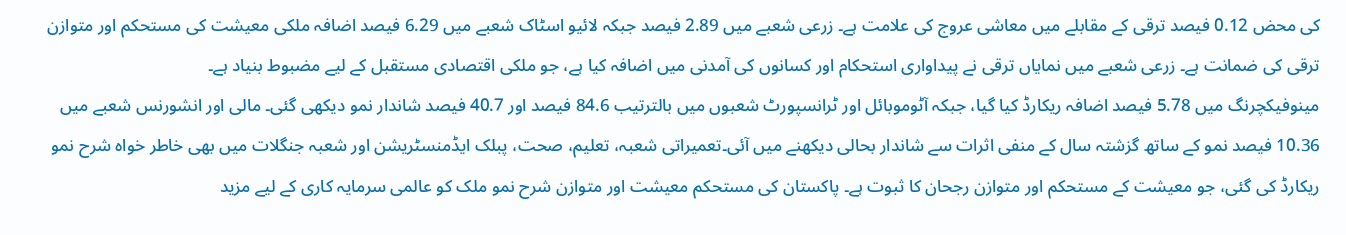کی محض 0.12 فیصد ترقی کے مقابلے میں معاشی عروج کی علامت ہے۔ زرعی شعبے میں 2.89 فیصد جبکہ لائیو اسٹاک شعبے میں 6.29 فیصد اضافہ ملکی معیشت کی مستحکم اور متوازن ترقی کی ضمانت ہے۔ زرعی شعبے میں نمایاں ترقی نے پیداواری استحکام اور کسانوں کی آمدنی میں اضافہ کیا ہے، جو ملکی اقتصادی مستقبل کے لیے مضبوط بنیاد ہے۔
مینوفیکچرنگ میں 5.78 فیصد اضافہ ریکارڈ کیا گیا، جبکہ آٹوموبائل اور ٹرانسپورٹ شعبوں میں بالترتیب 84.6 فیصد اور 40.7 فیصد شاندار نمو دیکھی گئی۔ مالی اور انشورنس شعبے میں 10.36 فیصد نمو کے ساتھ گزشتہ سال کے منفی اثرات سے شاندار بحالی دیکھنے میں آئی۔تعمیراتی شعبہ، تعلیم، صحت، پبلک ایڈمنسٹریشن اور شعبہ جنگلات میں بھی خاطر خواہ شرح نمو ریکارڈ کی گئی، جو معیشت کے مستحکم اور متوازن رجحان کا ثبوت ہے۔ پاکستان کی مستحکم معیشت اور متوازن شرح نمو ملک کو عالمی سرمایہ کاری کے لیے مزید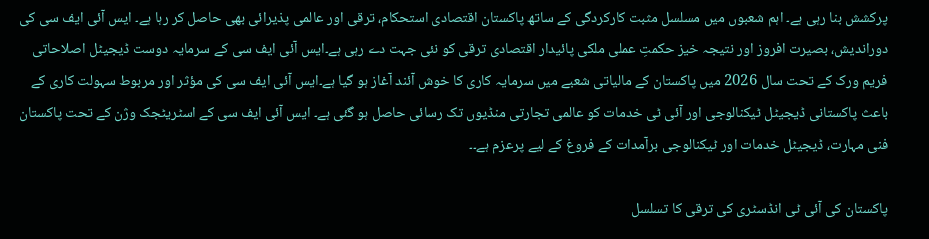پرکشش بنا رہی ہے۔ اہم شعبوں میں مسلسل مثبت کارکردگی کے ساتھ پاکستان اقتصادی استحکام، ترقی اور عالمی پذیرائی بھی حاصل کر رہا ہے۔ ایس آئی ایف سی کی دوراندیش، بصیرت افروز اور نتیجہ خیز حکمتِ عملی ملکی پائیدار اقتصادی ترقی کو نئی جہت دے رہی ہے۔ایس آئی ایف سی کے سرمایہ دوست ڈیجیٹل اصلاحاتی فریم ورک کے تحت سال 2026 میں پاکستان کے مالیاتی شعبے میں سرمایہ کاری کا خوش آئند آغاز ہو گیا ہے۔ایس آئی ایف سی کی مؤثر اور مربوط سہولت کاری کے باعث پاکستانی ڈیجیٹل ٹیکنالوجی اور آئی ٹی خدمات کو عالمی تجارتی منڈیوں تک رسائی حاصل ہو گئی ہے۔ ایس آئی ایف سی کے اسٹریٹجک وژن کے تحت پاکستان فنی مہارت، ڈیجیٹل خدمات اور ٹیکنالوجی برآمدات کے فروغ کے لیے پرعزم ہے۔۔

پاکستان کی آئی ٹی انڈسٹری کی ترقی کا تسلسل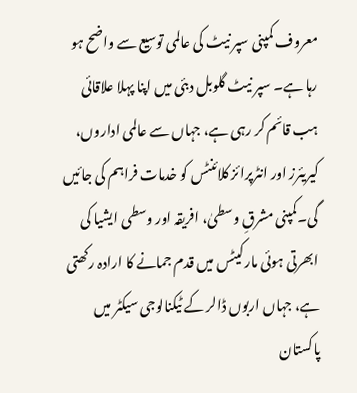معروف کمپنی سپر نیٹ کی عالمی توسیع سے واضح ہو رہا ہے۔ سپر نیٹ گلوبل دبئی میں اپنا پہلا علاقائی ہب قائم کر رہی ہے، جہاں سے عالمی اداروں، کیریئرز اور انٹرپرائز کلائنٹس کو خدمات فراہم کی جائیں گی۔کمپنی مشرقِ وسطیٰ، افریقہ اور وسطی ایشیا کی ابھرتی ہوئی مارکیٹس میں قدم جمانے کا ارادہ رکھتی ہے، جہاں اربوں ڈالر کے ٹیکنالوجی سیکٹر میں پاکستان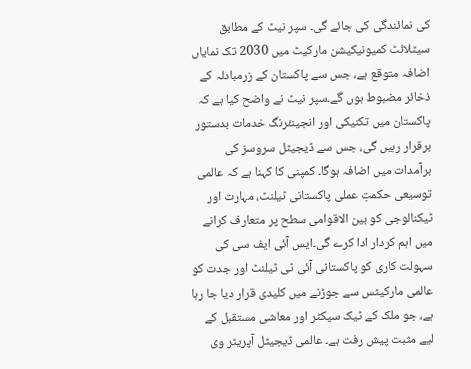کی نمائندگی کی جائے گی۔ سپر نیٹ کے مطابق سیٹلائٹ کمیونیکیشن مارکیٹ میں 2030 تک نمایاں اضافہ متوقع ہے، جس سے پاکستان کے زرمبادلہ کے ذخائر مضبوط ہوں گے۔سپر نیٹ نے واضح کیا ہے کہ پاکستان میں تکنیکی اور انجینئرنگ خدمات بدستور برقرار رہیں گی، جس سے ڈیجیٹل سروسز کی برآمدات میں اضافہ ہوگا۔ کمپنی کا کہنا ہے کہ عالمی توسیعی حکمتِ عملی پاکستانی ٹیلنٹ، مہارت اور ٹیکنالوجی کو بین الاقوامی سطح پر متعارف کرانے میں اہم کردار ادا کرے گی۔ایس آئی ایف سی کی سہولت کاری کو پاکستانی آئی ٹی ٹیلنٹ اور جدت کو عالمی مارکیٹس سے جوڑنے میں کلیدی قرار دیا جا رہا ہے، جو ملک کے ٹیک سیکٹر اور معاشی مستقبل کے لیے مثبت پیش رفت ہے۔ عالمی ڈیجیٹل آپریٹر وی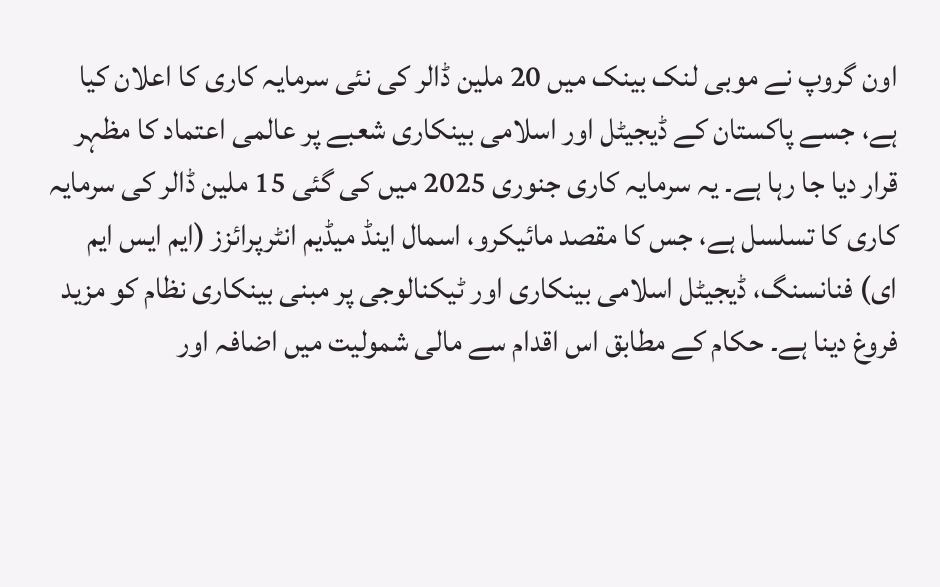اون گروپ نے موبی لنک بینک میں 20 ملین ڈالر کی نئی سرمایہ کاری کا اعلان کیا ہے، جسے پاکستان کے ڈیجیٹل اور اسلامی بینکاری شعبے پر عالمی اعتماد کا مظہر قرار دیا جا رہا ہے۔ یہ سرمایہ کاری جنوری 2025 میں کی گئی 15 ملین ڈالر کی سرمایہ کاری کا تسلسل ہے، جس کا مقصد مائیکرو، اسمال اینڈ میڈیم انٹرپرائزز (ایم ایس ایم ای) فنانسنگ، ڈیجیٹل اسلامی بینکاری اور ٹیکنالوجی پر مبنی بینکاری نظام کو مزید فروغ دینا ہے۔ حکام کے مطابق اس اقدام سے مالی شمولیت میں اضافہ اور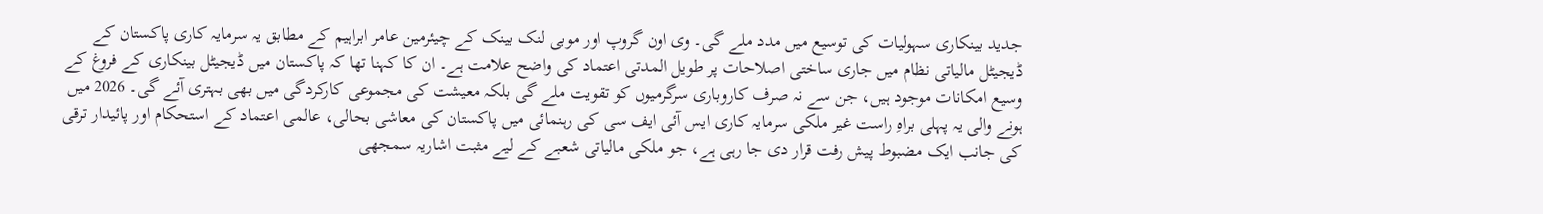جدید بینکاری سہولیات کی توسیع میں مدد ملے گی۔ وی اون گروپ اور موبی لنک بینک کے چیئرمین عامر ابراہیم کے مطابق یہ سرمایہ کاری پاکستان کے ڈیجیٹل مالیاتی نظام میں جاری ساختی اصلاحات پر طویل المدتی اعتماد کی واضح علامت ہے۔ ان کا کہنا تھا کہ پاکستان میں ڈیجیٹل بینکاری کے فروغ کے وسیع امکانات موجود ہیں، جن سے نہ صرف کاروباری سرگرمیوں کو تقویت ملے گی بلکہ معیشت کی مجموعی کارکردگی میں بھی بہتری آئے گی۔ 2026 میں ہونے والی یہ پہلی براہِ راست غیر ملکی سرمایہ کاری ایس آئی ایف سی کی رہنمائی میں پاکستان کی معاشی بحالی، عالمی اعتماد کے استحکام اور پائیدار ترقی کی جانب ایک مضبوط پیش رفت قرار دی جا رہی ہے، جو ملکی مالیاتی شعبے کے لیے مثبت اشاریہ سمجھی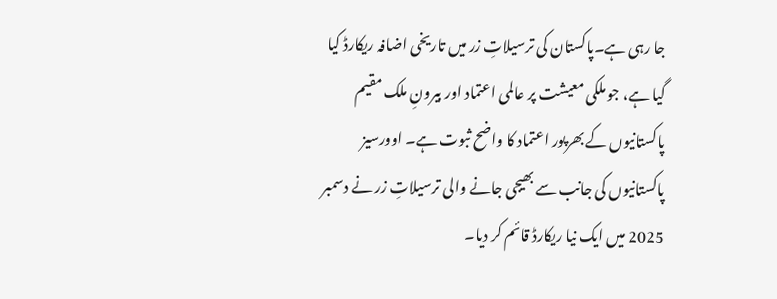جا رہی ہے۔پاکستان کی ترسیلاتِ زر میں تاریخی اضافہ ریکارڈ کیا گیا ہے، جو ملکی معیشت پر عالمی اعتماد اور بیرونِ ملک مقیم پاکستانیوں کے بھرپور اعتماد کا واضح ثبوت ہے۔ اوورسیز پاکستانیوں کی جانب سے بھیجی جانے والی ترسیلاتِ زر نے دسمبر 2025 میں ایک نیا ریکارڈ قائم کر دیا۔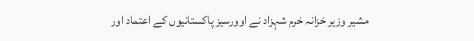مشیر وزیر خزانہ خرم شہزاد نے اوورسیز پاکستانیوں کے اعتماد اور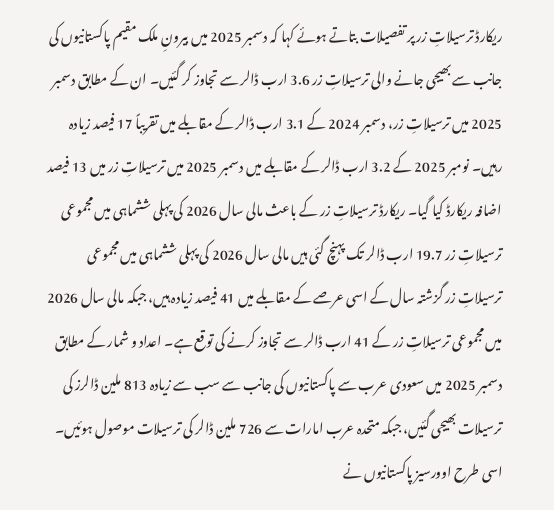ریکارڈ ترسیلاتِ زر پر تفصیلات بتاتے ہوئے کہا کہ دسمبر 2025 میں بیرونِ ملک مقیم پاکستانیوں کی جانب سے بھیجی جانے والی ترسیلاتِ زر 3.6 ارب ڈالر سے تجاوز کر گئیں۔ ان کے مطابق دسمبر 2025 میں ترسیلاتِ زر، دسمبر 2024 کے 3.1 ارب ڈالر کے مقابلے میں تقریباً 17 فیصد زیادہ رہیں۔ نومبر 2025 کے 3.2 ارب ڈالر کے مقابلے میں دسمبر 2025 میں ترسیلاتِ زر میں 13 فیصد اضافہ ریکارڈ کیا گیا۔ ریکارڈ ترسیلاتِ زر کے باعث مالی سال 2026 کی پہلی ششماہی میں مجموعی ترسیلاتِ زر 19.7 ارب ڈالر تک پہنچ گئی ہیں مالی سال 2026 کی پہلی ششماہی میں مجموعی ترسیلاتِ زر گزشتہ سال کے اسی عرصے کے مقابلے میں 41 فیصد زیادہ ہیں، جبکہ مالی سال 2026 میں مجموعی ترسیلاتِ زر کے 41 ارب ڈالر سے تجاوز کرنے کی توقع ہے۔ اعداد و شمار کے مطابق دسمبر 2025 میں سعودی عرب سے پاکستانیوں کی جانب سے سب سے زیادہ 813 ملین ڈالرز کی ترسیلات بھیجی گئیں، جبکہ متحدہ عرب امارات سے 726 ملین ڈالر کی ترسیلات موصول ہوئیں۔ اسی طرح اوورسیز پاکستانیوں نے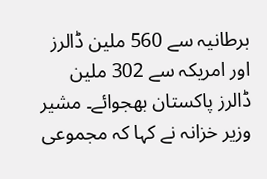برطانیہ سے 560 ملین ڈالرز اور امریکہ سے 302 ملین ڈالرز پاکستان بھجوائے۔ مشیر وزیر خزانہ نے کہا کہ مجموعی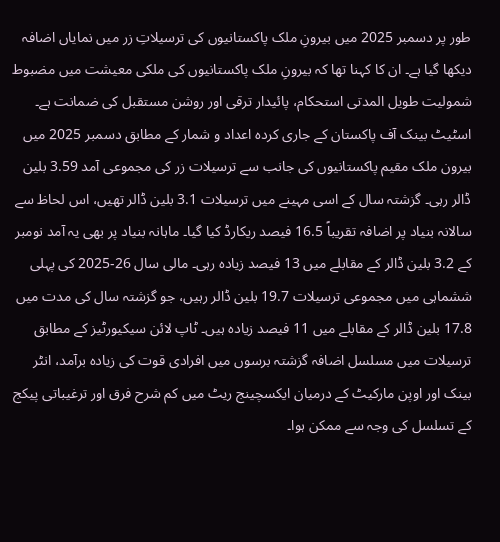طور پر دسمبر 2025 میں بیرونِ ملک پاکستانیوں کی ترسیلاتِ زر میں نمایاں اضافہ دیکھا گیا ہے۔ ان کا کہنا تھا کہ بیرونِ ملک پاکستانیوں کی ملکی معیشت میں مضبوط شمولیت طویل المدتی استحکام، پائیدار ترقی اور روشن مستقبل کی ضمانت ہے۔
اسٹیٹ بینک آف پاکستان کے جاری کردہ اعداد و شمار کے مطابق دسمبر 2025 میں بیرون ملک مقیم پاکستانیوں کی جانب سے ترسیلات زر کی مجموعی آمد 3.59 بلین ڈالر رہی۔ گزشتہ سال کے اسی مہینے میں ترسیلات 3.1 بلین ڈالر تھیں، اس لحاظ سے سالانہ بنیاد پر اضافہ تقریباً 16.5 فیصد ریکارڈ کیا گیا۔ ماہانہ بنیاد پر بھی یہ آمد نومبر کے 3.2 بلین ڈالر کے مقابلے میں 13 فیصد زیادہ رہی۔ مالی سال 26-2025 کی پہلی ششماہی میں مجموعی ترسیلات 19.7 بلین ڈالر رہیں، جو گزشتہ سال کی مدت میں 17.8 بلین ڈالر کے مقابلے میں 11 فیصد زیادہ ہیں۔ ٹاپ لائن سیکیورٹیز کے مطابق ترسیلات میں مسلسل اضافہ گزشتہ برسوں میں افرادی قوت کی زیادہ برآمد، انٹر بینک اور اوپن مارکیٹ کے درمیان ایکسچینج ریٹ میں کم شرح فرق اور ترغیباتی پیکج کے تسلسل کی وجہ سے ممکن ہوا۔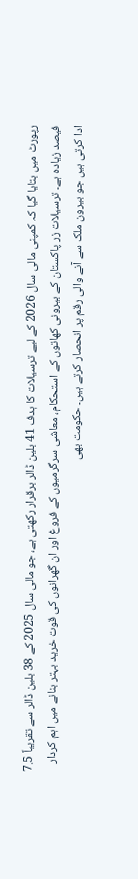رپورٹ میں بتایا گیا کہ کمپنی مالی سال 2026 کے لیے ترسیلات کا ہدف 41 بلین ڈالر برقرار رکھتی ہے، جو مالی سال 2025 کے 38 بلین ڈالر سے تقریباً 7.5 فیصد زیادہ ہے۔ ترسیلات زر پاکستان کے بیرونی کھاتوں کے استحکام، معاشی سرگرمیوں کے فروغ اور ان گھرانوں کی قوت خرید بہتر بنانے میں اہم کردار ادا کرتی ہیں جو بیرون ملک سے آنے والی رقم پر انحصار کرتے ہیں۔ حکومت بھی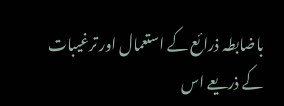باضابطہ ذرائع کے استعمال اور ترغیبات کے ذریعے اس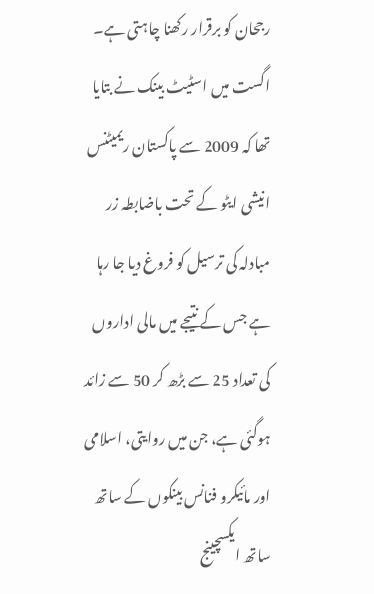رجحان کو برقرار رکھنا چاہتی ہے۔ اگست میں اسٹیٹ بینک نے بتایا تھا کہ 2009 سے پاکستان ریمیٹنس انیشی ایٹو کے تحت باضابطہ زر مبادلہ کی ترسیل کو فروغ دیا جا رہا ہے جس کے نتیجے میں مالی اداروں کی تعداد 25 سے بڑھ کر 50 سے زائد ہوگئی ہے، جن میں روایتی، اسلامی اور مائیکرو فنانس بینکوں کے ساتھ ساتھ ایکسچینج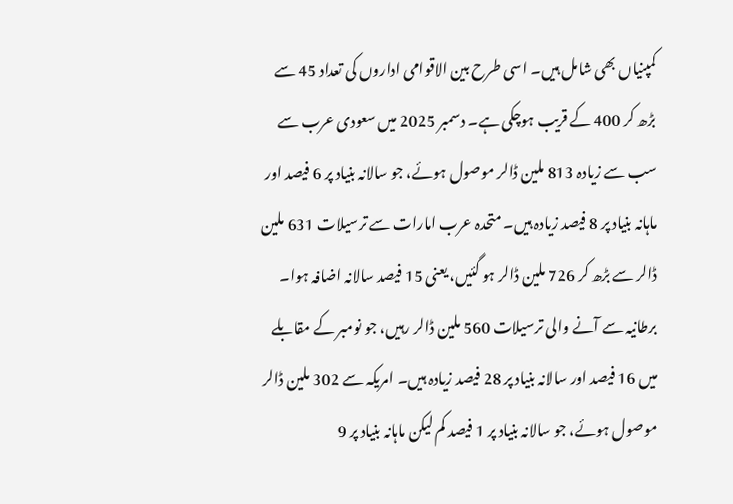کمپنیاں بھی شامل ہیں۔ اسی طرح بین الاقوامی اداروں کی تعداد 45 سے بڑھ کر 400 کے قریب ہوچکی ہے۔ دسمبر 2025 میں سعودی عرب سے سب سے زیادہ 813 ملین ڈالر موصول ہوئے، جو سالانہ بنیاد پر 6 فیصد اور ماہانہ بنیاد پر 8 فیصد زیادہ ہیں۔ متحدہ عرب امارات سے ترسیلات 631 ملین ڈالر سے بڑھ کر 726 ملین ڈالر ہو گئیں، یعنی 15 فیصد سالانہ اضافہ ہوا۔ برطانیہ سے آنے والی ترسیلات 560 ملین ڈالر رہیں، جو نومبر کے مقابلے میں 16 فیصد اور سالانہ بنیاد پر 28 فیصد زیادہ ہیں۔ امریکہ سے 302 ملین ڈالر موصول ہوئے، جو سالانہ بنیاد پر 1 فیصد کم لیکن ماہانہ بنیاد پر 9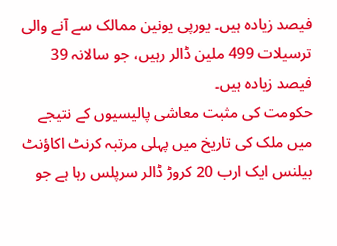فیصد زیادہ ہیں۔ یورپی یونین ممالک سے آنے والی ترسیلات 499 ملین ڈالر رہیں، جو سالانہ 39 فیصد زیادہ ہیں۔
حکومت کی مثبت معاشی پالیسیوں کے نتیجے میں ملک کی تاریخ میں پہلی مرتبہ کرنٹ اکاؤنٹ بیلنس ایک ارب 20 کروڑ ڈالر سرپلس رہا ہے جو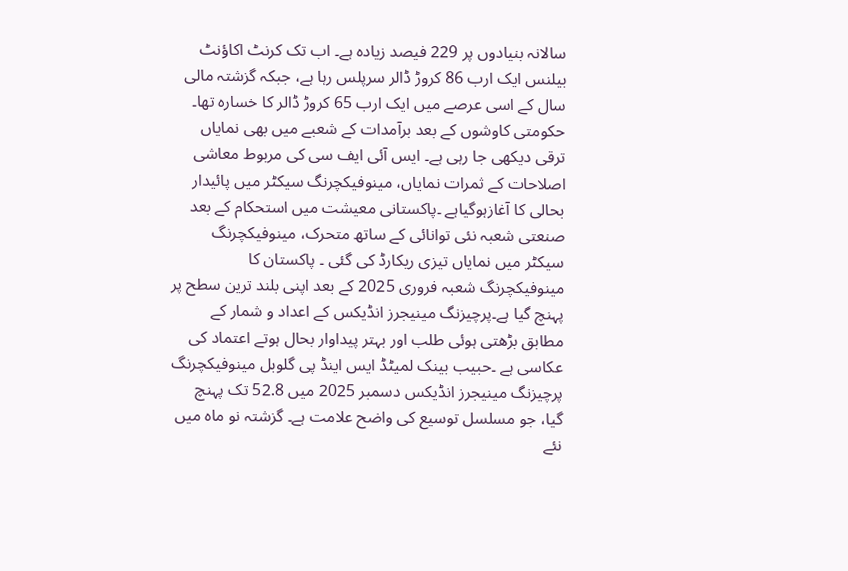سالانہ بنیادوں پر 229 فیصد زیادہ ہے۔ اب تک کرنٹ اکاؤنٹ بیلنس ایک ارب 86 کروڑ ڈالر سرپلس رہا ہے، جبکہ گزشتہ مالی سال کے اسی عرصے میں ایک ارب 65 کروڑ ڈالر کا خسارہ تھا۔ حکومتی کاوشوں کے بعد برآمدات کے شعبے میں بھی نمایاں ترقی دیکھی جا رہی ہے۔ ایس آئی ایف سی کی مربوط معاشی اصلاحات کے ثمرات نمایاں، مینوفیکچرنگ سیکٹر میں پائیدار بحالی کا آغازہوگیاہے ۔پاکستانی معیشت میں استحکام کے بعد صنعتی شعبہ نئی توانائی کے ساتھ متحرک، مینوفیکچرنگ سیکٹر میں نمایاں تیزی ریکارڈ کی گئی ۔ پاکستان کا مینوفیکچرنگ شعبہ فروری 2025 کے بعد اپنی بلند ترین سطح پر پہنچ گیا ہے۔پرچیزنگ مینیجرز انڈیکس کے اعداد و شمار کے مطابق بڑھتی ہوئی طلب اور بہتر پیداوار بحال ہوتے اعتماد کی عکاسی ہے ۔حبیب بینک لمیٹڈ ایس اینڈ پی گلوبل مینوفیکچرنگ پرچیزنگ مینیجرز انڈیکس دسمبر 2025 میں 52.8 تک پہنچ گیا، جو مسلسل توسیع کی واضح علامت ہے۔ گزشتہ نو ماہ میں نئے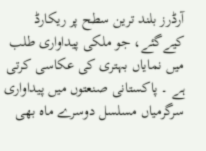آرڈرز بلند ترین سطح پر ریکارڈ کیےگئے، جو ملکی پیداواری طلب میں نمایاں بہتری کی عکاسی کرتی ہے ۔ پاکستانی صنعتوں میں پیداواری سرگرمیاں مسلسل دوسرے ماہ بھی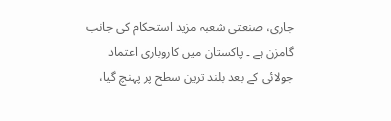جاری، صنعتی شعبہ مزید استحکام کی جانب گامزن ہے ۔ پاکستان میں کاروباری اعتماد جولائی کے بعد بلند ترین سطح پر پہنچ گیا،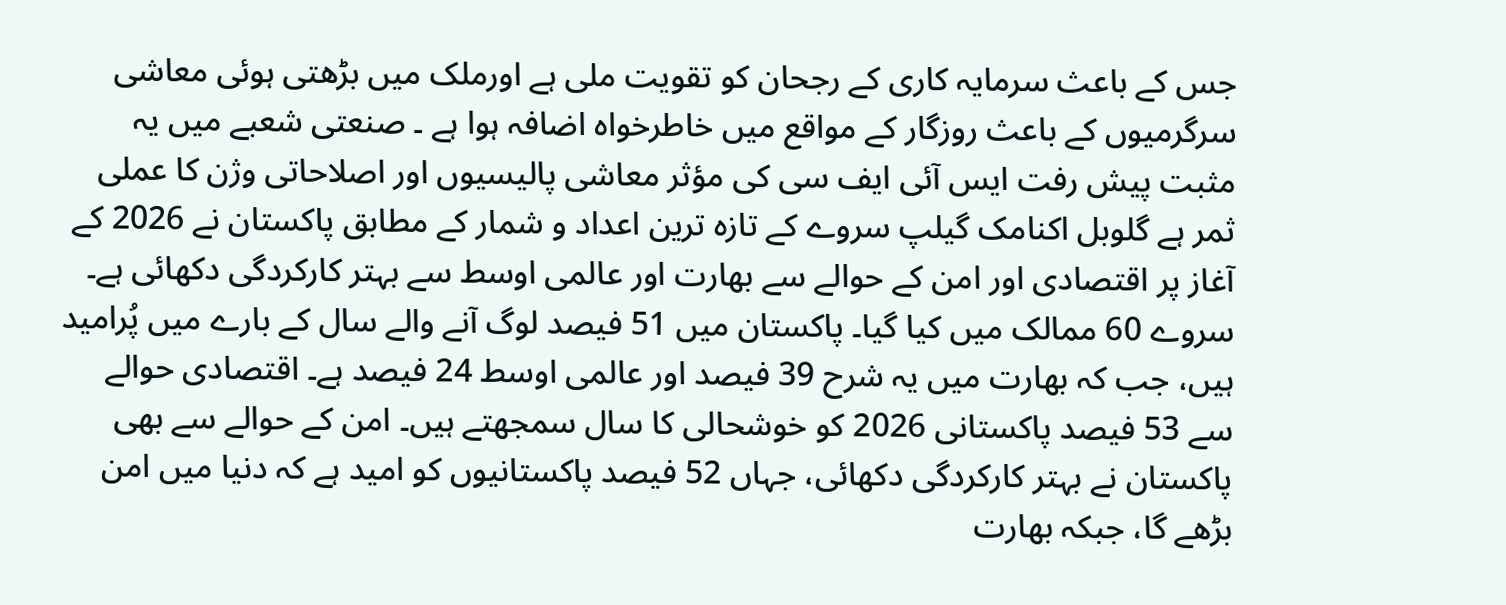جس کے باعث سرمایہ کاری کے رجحان کو تقویت ملی ہے اورملک میں بڑھتی ہوئی معاشی سرگرمیوں کے باعث روزگار کے مواقع میں خاطرخواہ اضافہ ہوا ہے ۔ صنعتی شعبے میں یہ مثبت پیش رفت ایس آئی ایف سی کی مؤثر معاشی پالیسیوں اور اصلاحاتی وژن کا عملی ثمر ہے گلوبل اکنامک گیلپ سروے کے تازہ ترین اعداد و شمار کے مطابق پاکستان نے 2026 کے آغاز پر اقتصادی اور امن کے حوالے سے بھارت اور عالمی اوسط سے بہتر کارکردگی دکھائی ہے۔ سروے 60 ممالک میں کیا گیا۔ پاکستان میں 51 فیصد لوگ آنے والے سال کے بارے میں پُرامید ہیں، جب کہ بھارت میں یہ شرح 39 فیصد اور عالمی اوسط 24 فیصد ہے۔ اقتصادی حوالے سے 53 فیصد پاکستانی 2026 کو خوشحالی کا سال سمجھتے ہیں۔ امن کے حوالے سے بھی پاکستان نے بہتر کارکردگی دکھائی، جہاں 52 فیصد پاکستانیوں کو امید ہے کہ دنیا میں امن بڑھے گا، جبکہ بھارت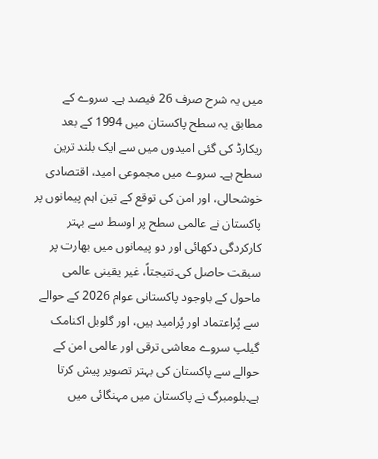میں یہ شرح صرف 26 فیصد ہے۔ سروے کے مطابق یہ سطح پاکستان میں 1994 کے بعد ریکارڈ کی گئی امیدوں میں سے ایک بلند ترین سطح ہے۔ سروے میں مجموعی امید، اقتصادی خوشحالی، اور امن کی توقع کے تین اہم پیمانوں پر پاکستان نے عالمی سطح پر اوسط سے بہتر کارکردگی دکھائی اور دو پیمانوں میں بھارت پر سبقت حاصل کی۔نتیجتاً، غیر یقینی عالمی ماحول کے باوجود پاکستانی عوام 2026 کے حوالے سے پُراعتماد اور پُرامید ہیں، اور گلوبل اکنامک گیلپ سروے معاشی ترقی اور عالمی امن کے حوالے سے پاکستان کی بہتر تصویر پیش کرتا ہے۔بلومبرگ نے پاکستان میں مہنگائی میں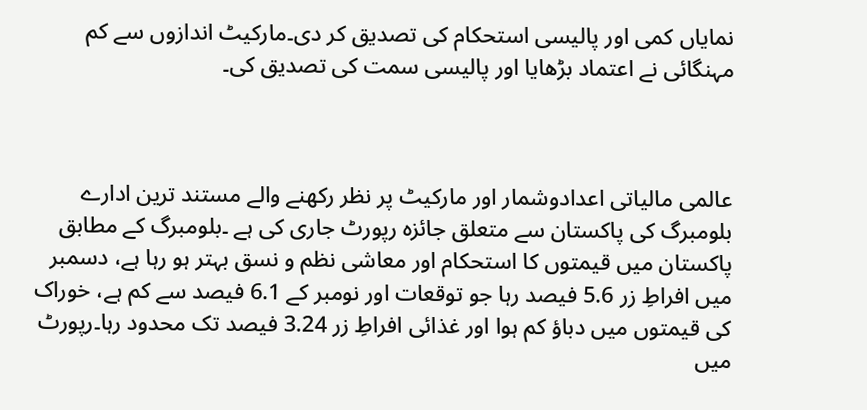نمایاں کمی اور پالیسی استحکام کی تصدیق کر دی۔مارکیٹ اندازوں سے کم مہنگائی نے اعتماد بڑھایا اور پالیسی سمت کی تصدیق کی۔



عالمی مالیاتی اعدادوشمار اور مارکیٹ پر نظر رکھنے والے مستند ترین ادارے بلومبرگ کی پاکستان سے متعلق جائزہ رپورٹ جاری کی ہے ۔بلومبرگ کے مطابق پاکستان میں قیمتوں کا استحکام اور معاشی نظم و نسق بہتر ہو رہا ہے، دسمبر میں افراطِ زر 5.6 فیصد رہا جو توقعات اور نومبر کے 6.1 فیصد سے کم ہے، خوراک کی قیمتوں میں دباؤ کم ہوا اور غذائی افراطِ زر 3.24 فیصد تک محدود رہا۔رپورٹ میں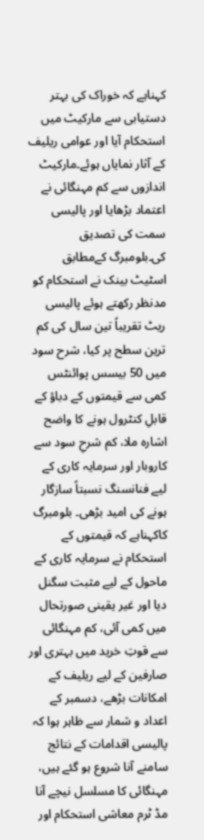کہناہے کہ خوراک کی بہتر دستیابی سے مارکیٹ میں استحکام آیا اور عوامی ریلیف کے آثار نمایاں ہوئے۔مارکیٹ اندازوں سے کم مہنگائی نے اعتماد بڑھایا اور پالیسی سمت کی تصدیق کی۔بلومبرگ کےمطابق اسٹیٹ بینک نے استحکام کو مدنظر رکھتے ہوئے پالیسی ریٹ تقریباً تین سال کی کم ترین سطح پر کیا، شرح سود میں 50 بیسس پوائنٹس کمی سے قیمتوں کے دباؤ کے قابلِ کنٹرول ہونے کا واضح اشارہ ملا، کم شرحِ سود سے کاروبار اور سرمایہ کاری کے لیے فنانسنگ نسبتاً سازگار ہونے کی امید بڑھی۔ بلومبرگ کاکہناہے کہ قیمتوں کے استحکام نے سرمایہ کاری کے ماحول کے لیے مثبت سگنل دیا اور غیر یقینی صورتحال میں کمی آئی، کم مہنگائی سے قوتِ خرید میں بہتری اور صارفین کے لیے ریلیف کے امکانات بڑھے، دسمبر کے اعداد و شمار سے ظاہر ہوا کہ پالیسی اقدامات کے نتائج سامنے آنا شروع ہو گئے ہیں، مہنگائی کا مسلسل نیچے آنا مڈ ٹرم معاشی استحکام اور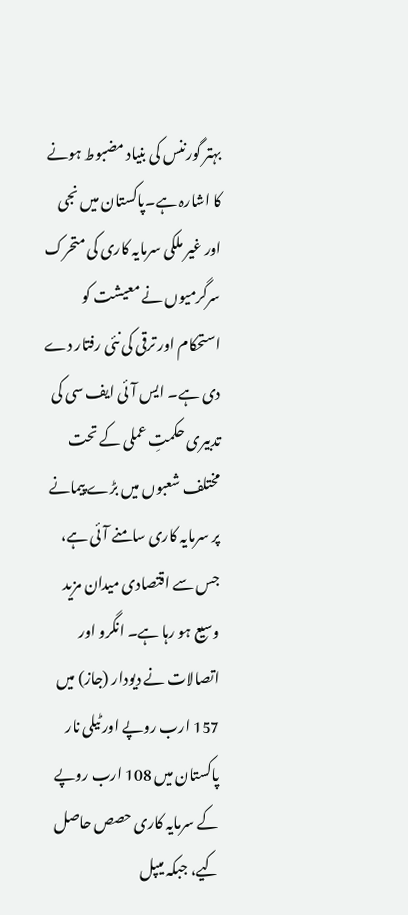بہتر گورننس کی بنیاد مضبوط ہونے کا اشارہ ہے۔پاکستان میں نجی اور غیر ملکی سرمایہ کاری کی متحرک سرگرمیوں نے معیشت کو استحکام اور ترقی کی نئی رفتار دے دی ہے۔ ایس آئی ایف سی کی تدبیری حکمتِ عملی کے تحت مختلف شعبوں میں بڑے پیمانے پر سرمایہ کاری سامنے آئی ہے، جس سے اقتصادی میدان مزید وسیع ہو رہا ہے۔ انگرو اور اتصالات نے دیودار (جاز) میں 157 ارب روپے اور ٹیلی نار پاکستان میں 108 ارب روپے کے سرمایہ کاری حصص حاصل کیے، جبکہ میپل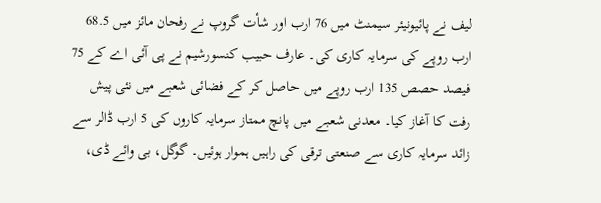لیف نے پائیونیئر سیمنٹ میں 76 ارب اور شأت گروپ نے رفحان مائز میں 68.5 ارب روپے کی سرمایہ کاری کی۔ عارف حبیب کنسورشیم نے پی آئی اے کے 75 فیصد حصص 135 ارب روپے میں حاصل کر کے فضائی شعبے میں نئی پیش رفت کا آغاز کیا۔ معدنی شعبے میں پانچ ممتاز سرمایہ کاروں کی 5 ارب ڈالر سے زائد سرمایہ کاری سے صنعتی ترقی کی راہیں ہموار ہوئیں۔ گوگل، بی وائے ڈی،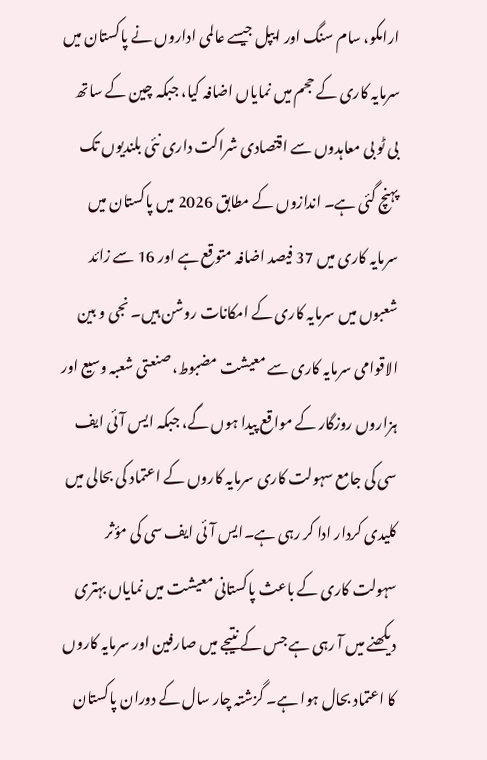ارامکو، سام سنگ اور ایپل جیسے عالمی اداروں نے پاکستان میں سرمایہ کاری کے حجم میں نمایاں اضافہ کیا، جبکہ چین کے ساتھ بی ٹو بی معاہدوں سے اقتصادی شراکت داری نئی بلندیوں تک پہنچ گئی ہے۔ اندازوں کے مطابق 2026 میں پاکستان میں سرمایہ کاری میں 37 فیصد اضافہ متوقع ہے اور 16 سے زائد شعبوں میں سرمایہ کاری کے امکانات روشن ہیں۔ نجی و بین الاقوامی سرمایہ کاری سے معیشت مضبوط، صنعتی شعبہ وسیع اور ہزاروں روزگار کے مواقع پیدا ہوں گے، جبکہ ایس آئی ایف سی کی جامع سہولت کاری سرمایہ کاروں کے اعتماد کی بحالی میں کلیدی کردار ادا کر رہی ہے۔ایس آئی ایف سی کی مؤثر سہولت کاری کے باعث پاکستانی معیشت میں نمایاں بہتری دیکھنے میں آ رہی ہے جس کے نتیجے میں صارفین اور سرمایہ کاروں کا اعتماد بحال ہوا ہے۔ گزشتہ چار سال کے دوران پاکستان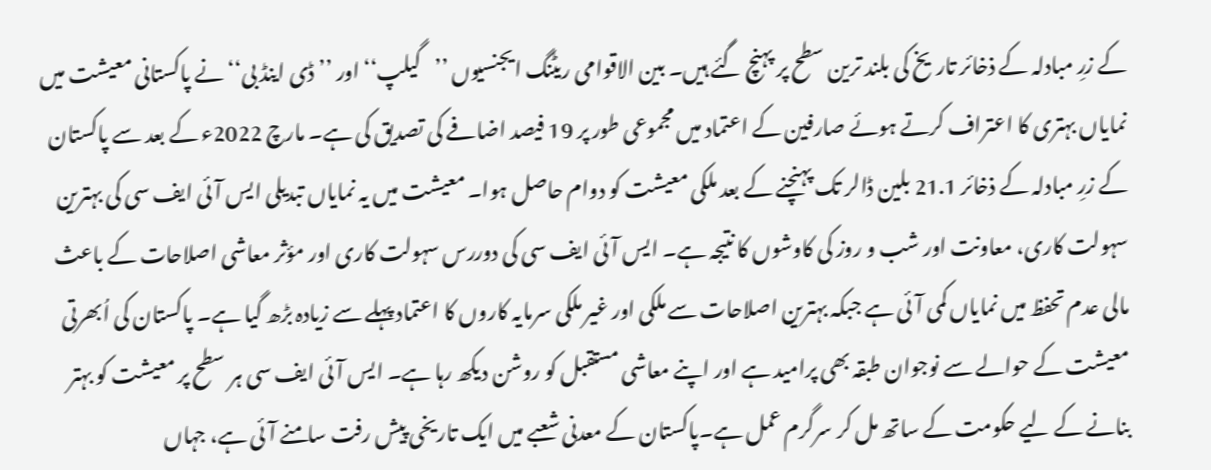کے زرِ مبادلہ کے ذخائر تاریخ کی بلند ترین سطح پر پہنچ گئے ہیں۔ بین الاقوامی ریٹنگ ایجنسیوں ’’گیلپ‘‘ اور ’’ڈی اینڈ بی‘‘ نے پاکستانی معیشت میں نمایاں بہتری کا اعتراف کرتے ہوئے صارفین کے اعتماد میں مجموعی طور پر 19 فیصد اضافے کی تصدیق کی ہے۔ مارچ 2022ء کے بعد سے پاکستان کے زرِ مبادلہ کے ذخائر 21.1 بلین ڈالر تک پہنچنے کے بعد ملکی معیشت کو دوام حاصل ہوا۔ معیشت میں یہ نمایاں تبدیلی ایس آئی ایف سی کی بہترین سہولت کاری، معاونت اور شب و روز کی کاوشوں کا نتیجہ ہے۔ ایس آئی ایف سی کی دوررس سہولت کاری اور مؤثر معاشی اصلاحات کے باعث مالی عدم تحفظ میں نمایاں کمی آئی ہے جبکہ بہترین اصلاحات سے ملکی اور غیر ملکی سرمایہ کاروں کا اعتماد پہلے سے زیادہ بڑھ گیا ہے۔ پاکستان کی اُبھرتی معیشت کے حوالے سے نوجوان طبقہ بھی پرامید ہے اور اپنے معاشی مستقبل کو روشن دیکھ رہا ہے۔ ایس آئی ایف سی ہر سطح پر معیشت کو بہتر بنانے کے لیے حکومت کے ساتھ مل کر سرگرم عمل ہے۔پاکستان کے معدنی شعبے میں ایک تاریخی پیش رفت سامنے آئی ہے، جہاں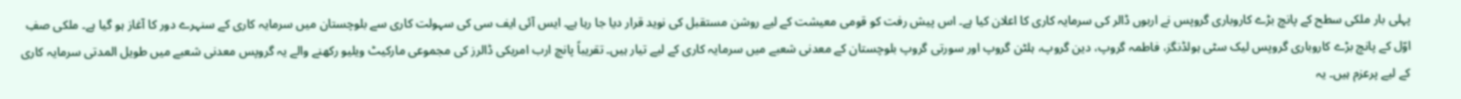پہلی بار ملکی سطح کے پانچ بڑے کاروباری گروپس نے اربوں ڈالر کی سرمایہ کاری کا اعلان کیا ہے۔ اس پیش رفت کو قومی معیشت کے لیے روشن مستقبل کی نوید قرار دیا جا رہا ہے۔ ایس آئی ایف سی کی سہولت کاری سے بلوچستان میں سرمایہ کاری کے سنہرے دور کا آغاز ہو گیا ہے۔ ملکی صفِ اوّل کے پانچ بڑے کاروباری گروپس لیک سٹی ہولڈنگز، فاطمہ گروپ، دین گروپ، ہلٹن گروپ اور سورتی گروپ بلوچستان کے معدنی شعبے میں سرمایہ کاری کے لیے تیار ہیں۔ تقریباً پانچ ارب امریکی ڈالرز کی مجموعی مارکیٹ ویلیو رکھنے والے یہ گروپس معدنی شعبے میں طویل المدتی سرمایہ کاری کے لیے پرعزم ہیں۔ یہ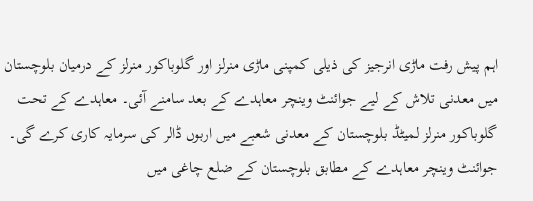اہم پیش رفت ماڑی انرجیز کی ذیلی کمپنی ماڑی منرلز اور گلوباکور منرلز کے درمیان بلوچستان میں معدنی تلاش کے لیے جوائنٹ وینچر معاہدے کے بعد سامنے آئی۔ معاہدے کے تحت گلوباکور منرلز لمیٹڈ بلوچستان کے معدنی شعبے میں اربوں ڈالر کی سرمایہ کاری کرے گی۔ جوائنٹ وینچر معاہدے کے مطابق بلوچستان کے ضلع چاغی میں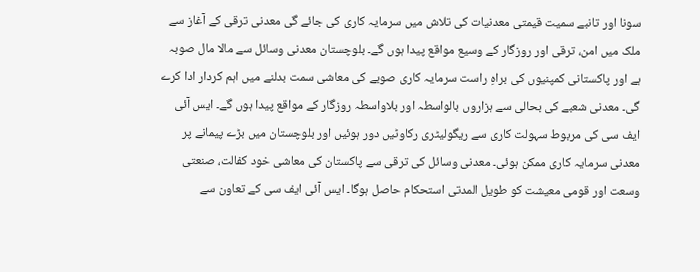سونا اور تانبے سمیت قیمتی معدنیات کی تلاش میں سرمایہ کاری کی جائے گی معدنی ترقی کے آغاز سے ملک میں امن، ترقی اور روزگار کے وسیع مواقع پیدا ہوں گے۔ بلوچستان معدنی وسائل سے مالا مال صوبہ ہے اور پاکستانی کمپنیوں کی براہِ راست سرمایہ کاری صوبے کی معاشی سمت بدلنے میں اہم کردار ادا کرے گی۔ معدنی شعبے کی بحالی سے ہزاروں بالواسطہ اور بلاواسطہ روزگار کے مواقع پیدا ہوں گے۔ ایس آئی ایف سی کی مربوط سہولت کاری سے ریگولیٹری رکاوٹیں دور ہوئیں اور بلوچستان میں بڑے پیمانے پر معدنی سرمایہ کاری ممکن ہوئی۔ معدنی وسائل کی ترقی سے پاکستان کی معاشی خود کفالت، صنعتی وسعت اور قومی معیشت کو طویل المدتی استحکام حاصل ہوگا۔ ایس آئی ایف سی کے تعاون سے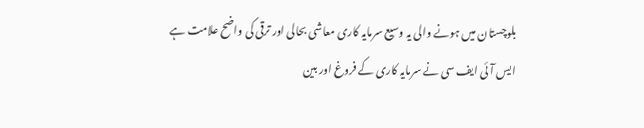بلوچستان میں ہونے والی یہ وسیع سرمایہ کاری معاشی بحالی اور ترقی کی واضح علامت ہے ایس آئی ایف سی نے سرمایہ کاری کے فروغ اور بین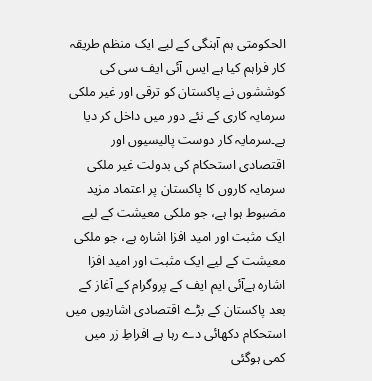الحکومتی ہم آہنگی کے لیے ایک منظم طریقہ کار فراہم کیا ہے ایس آئی ایف سی کی کوششوں نے پاکستان کو ترقی اور غیر ملکی سرمایہ کاری کے نئے دور میں داخل کر دیا ہے۔سرمایہ کار دوست پالیسیوں اور اقتصادی استحکام کی بدولت غیر ملکی سرمایہ کاروں کا پاکستان پر اعتماد مزید مضبوط ہوا ہے، جو ملکی معیشت کے لیے ایک مثبت اور امید افزا اشارہ ہے، جو ملکی معیشت کے لیے ایک مثبت اور امید افزا اشارہ ہےآئی ایم ایف کے پروگرام کے آغاز کے بعد پاکستان کے بڑے اقتصادی اشاریوں میں استحکام دکھائی دے رہا ہے افراطِ زر میں کمی ہوگئی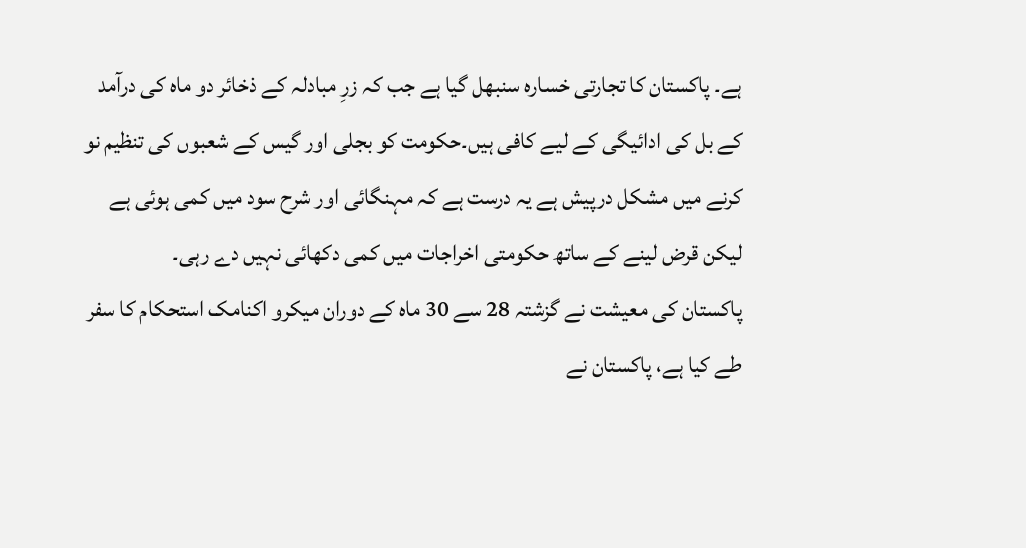ہے۔ پاکستان کا تجارتی خسارہ سنبھل گیا ہے جب کہ زرِ مبادلہ کے ذخائر دو ماہ کی درآمد کے بل کی ادائیگی کے لیے کافی ہیں۔حکومت کو بجلی اور گیس کے شعبوں کی تنظیم نو کرنے میں مشکل درپیش ہے یہ درست ہے کہ مہنگائی اور شرح سود میں کمی ہوئی ہے لیکن قرض لینے کے ساتھ حکومتی اخراجات میں کمی دکھائی نہیں دے رہی۔
پاکستان کی معیشت نے گزشتہ 28 سے 30 ماہ کے دوران میکرو اکنامک استحکام کا سفر طے کیا ہے، پاکستان نے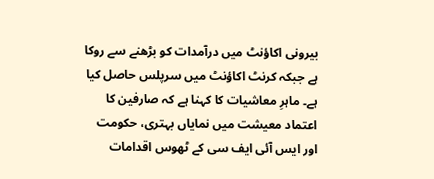بیرونی اکاؤنٹ میں درآمدات کو بڑھنے سے روکا ہے جبکہ کرنٹ اکاؤنٹ میں سرپلس حاصل کیا ہے۔ ماہرِ معاشیات کا کہنا ہے کہ صارفین کا اعتماد معیشت میں نمایاں بہتری، حکومت اور ایس آئی ایف سی کے ٹھوس اقدامات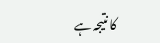کا نتیجہ ہے